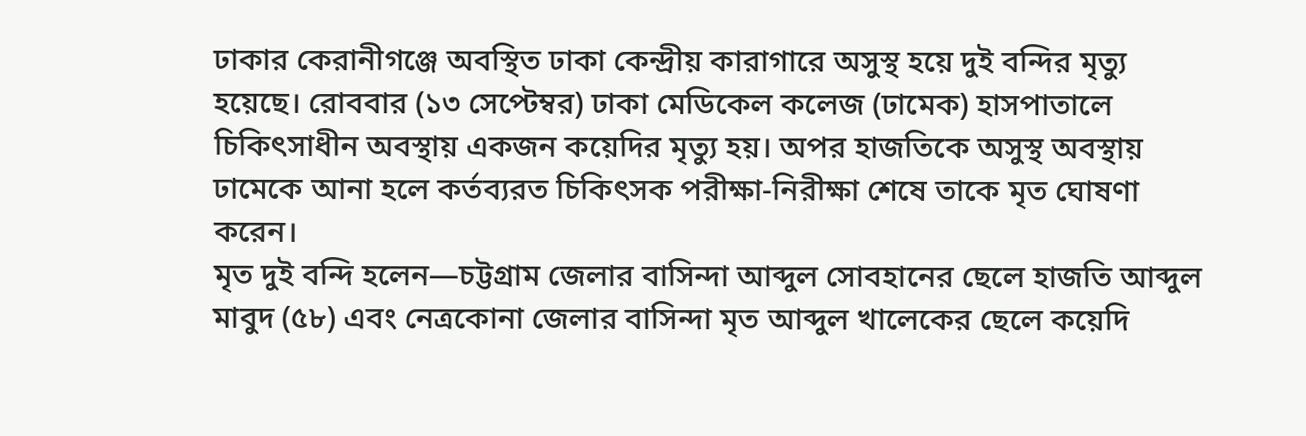ঢাকার কেরানীগঞ্জে অবস্থিত ঢাকা কেন্দ্রীয় কারাগারে অসুস্থ হয়ে দুই বন্দির মৃত্যু হয়েছে। রোববার (১৩ সেপ্টেম্বর) ঢাকা মেডিকেল কলেজ (ঢামেক) হাসপাতালে চিকিৎসাধীন অবস্থায় একজন কয়েদির মৃত্যু হয়। অপর হাজতিকে অসুস্থ অবস্থায় ঢামেকে আনা হলে কর্তব্যরত চিকিৎসক পরীক্ষা-নিরীক্ষা শেষে তাকে মৃত ঘোষণা করেন।
মৃত দুই বন্দি হলেন—চট্টগ্রাম জেলার বাসিন্দা আব্দুল সোবহানের ছেলে হাজতি আব্দুল মাবুদ (৫৮) এবং নেত্রকোনা জেলার বাসিন্দা মৃত আব্দুল খালেকের ছেলে কয়েদি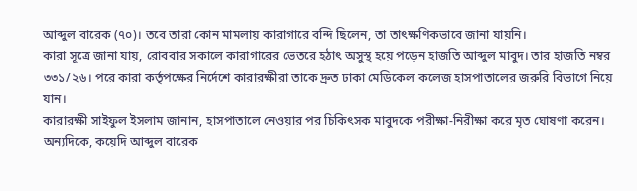আব্দুল বারেক (৭০)। তবে তারা কোন মামলায় কারাগারে বন্দি ছিলেন, তা তাৎক্ষণিকভাবে জানা যায়নি।
কারা সূত্রে জানা যায়, রোববার সকালে কারাগারের ভেতরে হঠাৎ অসুস্থ হয়ে পড়েন হাজতি আব্দুল মাবুদ। তার হাজতি নম্বর ৩৩১/২৬। পরে কারা কর্তৃপক্ষের নির্দেশে কারারক্ষীরা তাকে দ্রুত ঢাকা মেডিকেল কলেজ হাসপাতালের জরুরি বিভাগে নিয়ে যান।
কারারক্ষী সাইফুল ইসলাম জানান, হাসপাতালে নেওয়ার পর চিকিৎসক মাবুদকে পরীক্ষা-নিরীক্ষা করে মৃত ঘোষণা করেন।
অন্যদিকে, কয়েদি আব্দুল বারেক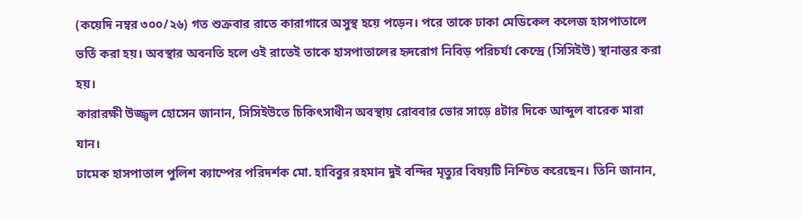(কয়েদি নম্বর ৩০০/২৬) গত শুক্রবার রাতে কারাগারে অসুস্থ হয়ে পড়েন। পরে তাকে ঢাকা মেডিকেল কলেজ হাসপাতালে ভর্তি করা হয়। অবস্থার অবনতি হলে ওই রাতেই তাকে হাসপাতালের হৃদরোগ নিবিড় পরিচর্যা কেন্দ্রে (সিসিইউ) স্থানান্তর করা হয়।
কারারক্ষী উজ্জ্বল হোসেন জানান, সিসিইউতে চিকিৎসাধীন অবস্থায় রোববার ভোর সাড়ে ৪টার দিকে আব্দুল বারেক মারা যান।
ঢামেক হাসপাতাল পুলিশ ক্যাম্পের পরিদর্শক মো. হাবিবুর রহমান দুই বন্দির মৃত্যুর বিষয়টি নিশ্চিত করেছেন। তিনি জানান,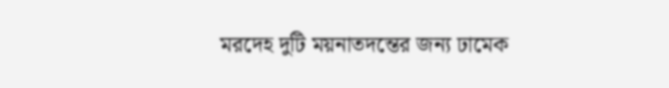মরদেহ দুটি ময়নাতদন্তের জন্য ঢামেক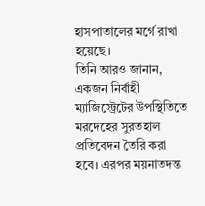হাসপাতালের মর্গে রাখা হয়েছে।
তিনি আরও জানান, একজন নির্বাহী ম্যাজিস্ট্রেটের উপস্থিতিতে মরদেহের সুরতহাল প্রতিবেদন তৈরি করা হবে। এরপর ময়নাতদন্ত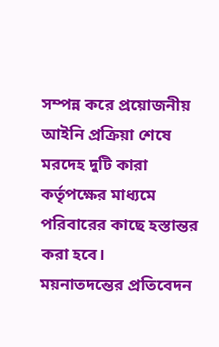সম্পন্ন করে প্রয়োজনীয় আইনি প্রক্রিয়া শেষে মরদেহ দুটি কারা কর্তৃপক্ষের মাধ্যমে পরিবারের কাছে হস্তান্তর করা হবে।
ময়নাতদন্তের প্রতিবেদন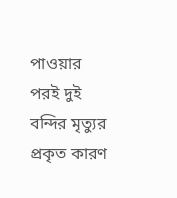পাওয়ার পরই দুই বন্দির মৃত্যুর প্রকৃত কারণ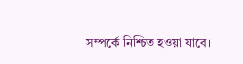সম্পর্কে নিশ্চিত হওয়া যাবে।